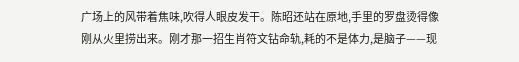广场上的风带着焦味,吹得人眼皮发干。陈昭还站在原地,手里的罗盘烫得像刚从火里捞出来。刚才那一招生肖符文钻命轨,耗的不是体力,是脑子——现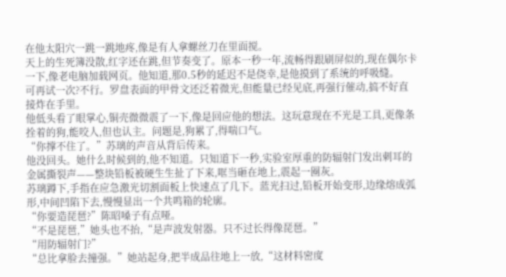在他太阳穴一跳一跳地疼,像是有人拿螺丝刀在里面搅。
天上的生死簿没散,红字还在跳,但节奏变了。原本一秒一年,流畅得跟刷屏似的,现在偶尔卡一下,像老电脑加载网页。他知道,那0.5秒的延迟不是侥幸,是他摸到了系统的呼吸缝。
可再试一次?不行。罗盘表面的甲骨文还泛着微光,但能量已经见底,再强行催动,搞不好直接炸在手里。
他低头看了眼掌心,铜壳微微震了一下,像是回应他的想法。这玩意现在不光是工具,更像条拴着的狗,能咬人,但也认主。问题是,狗累了,得喘口气。
“你撑不住了。”苏璃的声音从背后传来。
他没回头。她什么时候到的,他不知道。只知道下一秒,实验室厚重的防辐射门发出刺耳的金属撕裂声——整块铅板被硬生生扯了下来,哐当砸在地上,震起一圈灰。
苏璃蹲下,手指在应急激光切割面板上快速点了几下。蓝光扫过,铅板开始变形,边缘熔成弧形,中间凹陷下去,慢慢显出一个共鸣箱的轮廓。
“你要造琵琶?”陈昭嗓子有点哑。
“不是琵琶,”她头也不抬,“是声波发射器。只不过长得像琵琶。”
“用防辐射门?”
“总比拿脸去撞强。”她站起身,把半成品往地上一放,“这材料密度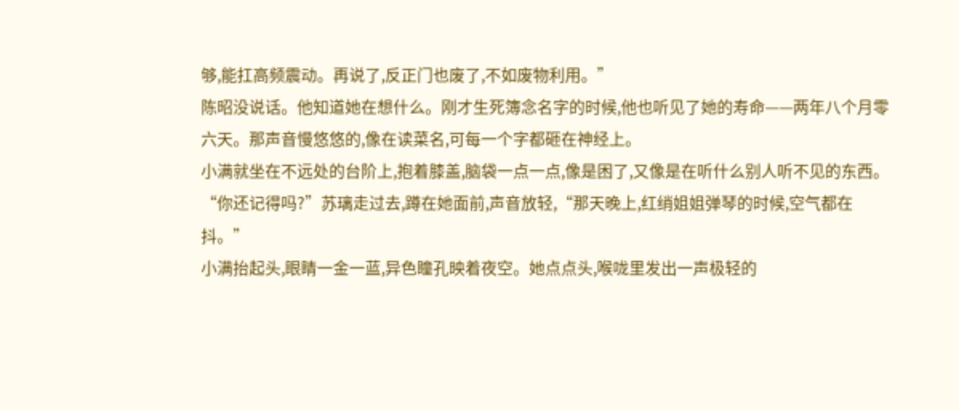够,能扛高频震动。再说了,反正门也废了,不如废物利用。”
陈昭没说话。他知道她在想什么。刚才生死簿念名字的时候,他也听见了她的寿命——两年八个月零六天。那声音慢悠悠的,像在读菜名,可每一个字都砸在神经上。
小满就坐在不远处的台阶上,抱着膝盖,脑袋一点一点,像是困了,又像是在听什么别人听不见的东西。
“你还记得吗?”苏璃走过去,蹲在她面前,声音放轻,“那天晚上,红绡姐姐弹琴的时候,空气都在抖。”
小满抬起头,眼睛一金一蓝,异色瞳孔映着夜空。她点点头,喉咙里发出一声极轻的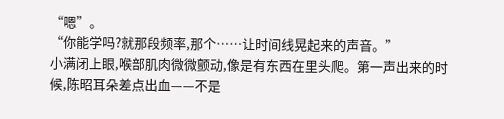“嗯”。
“你能学吗?就那段频率,那个……让时间线晃起来的声音。”
小满闭上眼,喉部肌肉微微颤动,像是有东西在里头爬。第一声出来的时候,陈昭耳朵差点出血——不是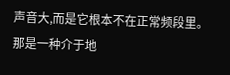声音大,而是它根本不在正常频段里。那是一种介于地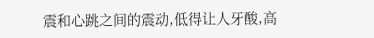震和心跳之间的震动,低得让人牙酸,高